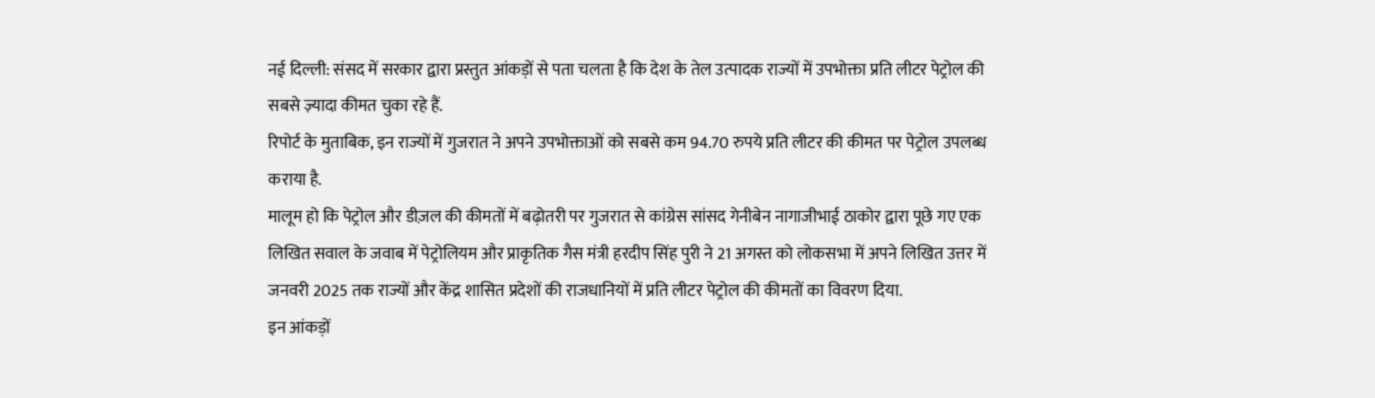नई दिल्ली: संसद में सरकार द्वारा प्रस्तुत आंकड़ों से पता चलता है कि देश के तेल उत्पादक राज्यों में उपभोक्ता प्रति लीटर पेट्रोल की सबसे ज़्यादा कीमत चुका रहे हैं.
रिपोर्ट के मुताबिक, इन राज्यों में गुजरात ने अपने उपभोक्ताओं को सबसे कम 94.70 रुपये प्रति लीटर की कीमत पर पेट्रोल उपलब्ध कराया है.
मालूम हो कि पेट्रोल और डीज़ल की कीमतों में बढ़ोतरी पर गुजरात से कांग्रेस सांसद गेनीबेन नागाजीभाई ठाकोर द्वारा पूछे गए एक लिखित सवाल के जवाब में पेट्रोलियम और प्राकृतिक गैस मंत्री हरदीप सिंह पुरी ने 21 अगस्त को लोकसभा में अपने लिखित उत्तर में जनवरी 2025 तक राज्यों और केंद्र शासित प्रदेशों की राजधानियों में प्रति लीटर पेट्रोल की कीमतों का विवरण दिया.
इन आंकड़ों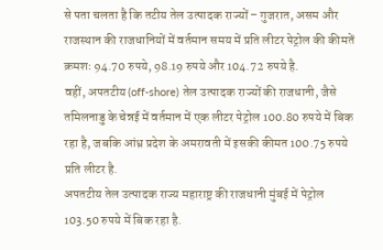से पता चलता है कि तटीय तेल उत्पादक राज्यों – गुजरात, असम और राजस्थान की राजधानियों में वर्तमान समय में प्रति लीटर पेट्रोल की कीमतें क्रमशः 94.70 रुपये, 98.19 रुपये और 104.72 रुपये है.
वहीं, अपतटीय (off-shore) तेल उत्पादक राज्यों की राजधानी, जैसे तमिलनाडु के चेन्नई में वर्तमान में एक लीटर पेट्रोल 100.80 रुपये में बिक रहा है, जबकि आंध्र प्रदेश के अमरावती में इसकी कीमत 100.75 रुपये प्रति लीटर है.
अपतटीय तेल उत्पादक राज्य महाराष्ट्र की राजधानी मुंबई में पेट्रोल 103.50 रुपये में बिक रहा है.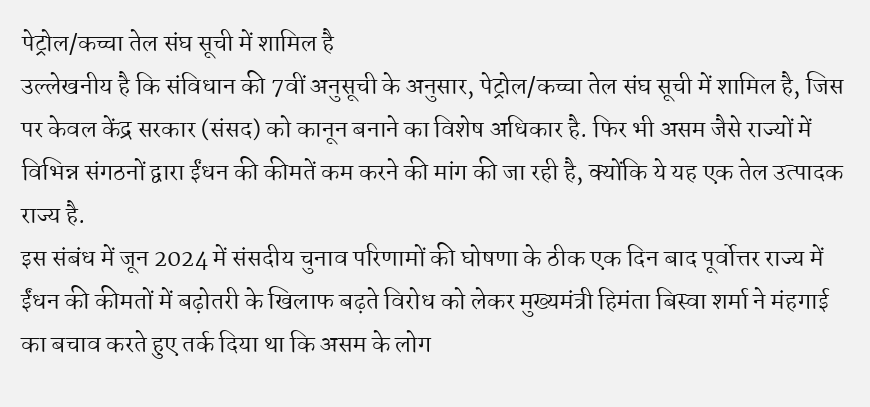पेट्रोल/कच्चा तेल संघ सूची में शामिल है
उल्लेखनीय है कि संविधान की 7वीं अनुसूची के अनुसार, पेट्रोल/कच्चा तेल संघ सूची में शामिल है, जिस पर केवल केंद्र सरकार (संसद) को कानून बनाने का विशेष अधिकार है. फिर भी असम जैसे राज्यों में विभिन्न संगठनों द्वारा ईंधन की कीमतें कम करने की मांग की जा रही है, क्योंकि ये यह एक तेल उत्पादक राज्य है.
इस संबंध में जून 2024 में संसदीय चुनाव परिणामों की घोषणा के ठीक एक दिन बाद पूर्वोत्तर राज्य में ईंधन की कीमतों में बढ़ोतरी के खिलाफ बढ़ते विरोध को लेकर मुख्यमंत्री हिमंता बिस्वा शर्मा ने मंहगाई का बचाव करते हुए तर्क दिया था कि असम के लोग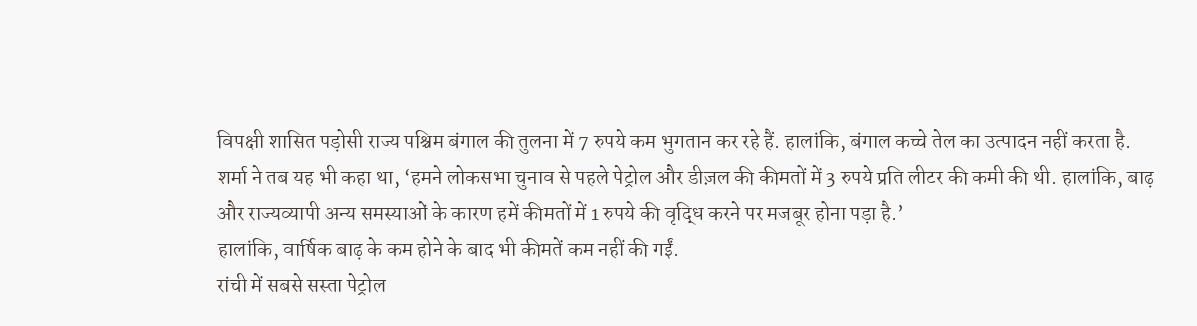विपक्षी शासित पड़ोसी राज्य पश्चिम बंगाल की तुलना में 7 रुपये कम भुगतान कर रहे हैं. हालांकि, बंगाल कच्चे तेल का उत्पादन नहीं करता है.
शर्मा ने तब यह भी कहा था, ‘हमने लोकसभा चुनाव से पहले पेट्रोल और डीज़ल की कीमतों में 3 रुपये प्रति लीटर की कमी की थी. हालांकि, बाढ़ और राज्यव्यापी अन्य समस्याओं के कारण हमें कीमतों में 1 रुपये की वृद्धि करने पर मजबूर होना पड़ा है.’
हालांकि, वार्षिक बाढ़ के कम होने के बाद भी कीमतें कम नहीं की गईं.
रांची में सबसे सस्ता पेट्रोल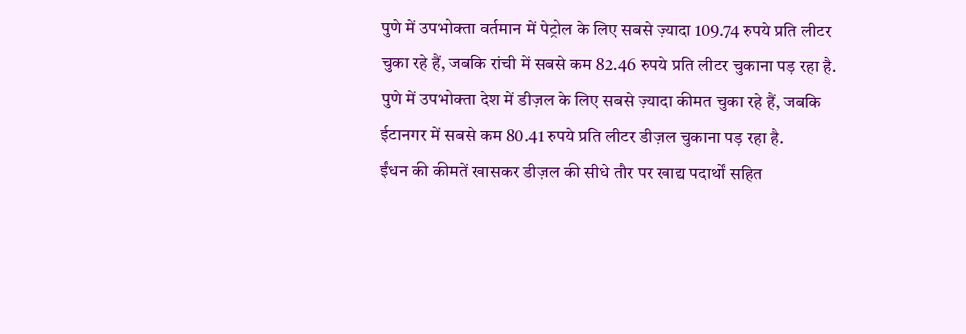पुणे में उपभोक्ता वर्तमान में पेट्रोल के लिए सबसे ज़्यादा 109.74 रुपये प्रति लीटर चुका रहे हैं, जबकि रांची में सबसे कम 82.46 रुपये प्रति लीटर चुकाना पड़ रहा है.
पुणे में उपभोक्ता देश में डीज़ल के लिए सबसे ज़्यादा कीमत चुका रहे हैं, जबकि ईटानगर में सबसे कम 80.41 रुपये प्रति लीटर डीज़ल चुकाना पड़ रहा है.
ईंधन की कीमतें खासकर डीज़ल की सीधे तौर पर खाद्य पदार्थों सहित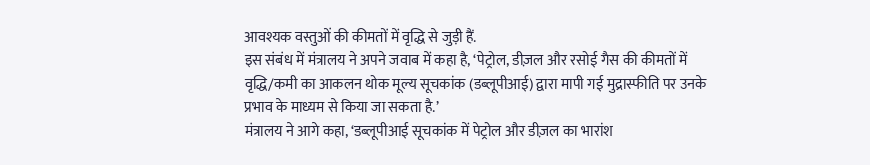आवश्यक वस्तुओं की कीमतों में वृद्धि से जुड़ी हैं.
इस संबंध में मंत्रालय ने अपने जवाब में कहा है, ‘पेट्रोल, डीज़ल और रसोई गैस की कीमतों में वृद्धि/कमी का आकलन थोक मूल्य सूचकांक (डब्लूपीआई) द्वारा मापी गई मुद्रास्फीति पर उनके प्रभाव के माध्यम से किया जा सकता है.’
मंत्रालय ने आगे कहा, ‘डब्लूपीआई सूचकांक में पेट्रोल और डीज़ल का भारांश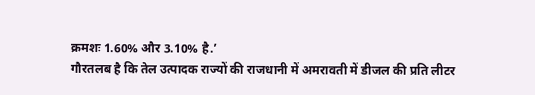क्रमशः 1.60% और 3.10% है.’
गौरतलब है कि तेल उत्पादक राज्यों की राजधानी में अमरावती में डीजल की प्रति लीटर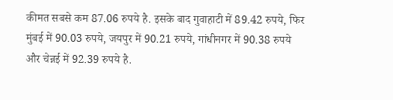कीमत सबसे कम 87.06 रुपये है. इसके बाद गुवाहाटी में 89.42 रुपये, फिर मुंबई में 90.03 रुपये, जयपुर में 90.21 रुपये, गांधीनगर में 90.38 रुपये और चेन्नई में 92.39 रुपये है.